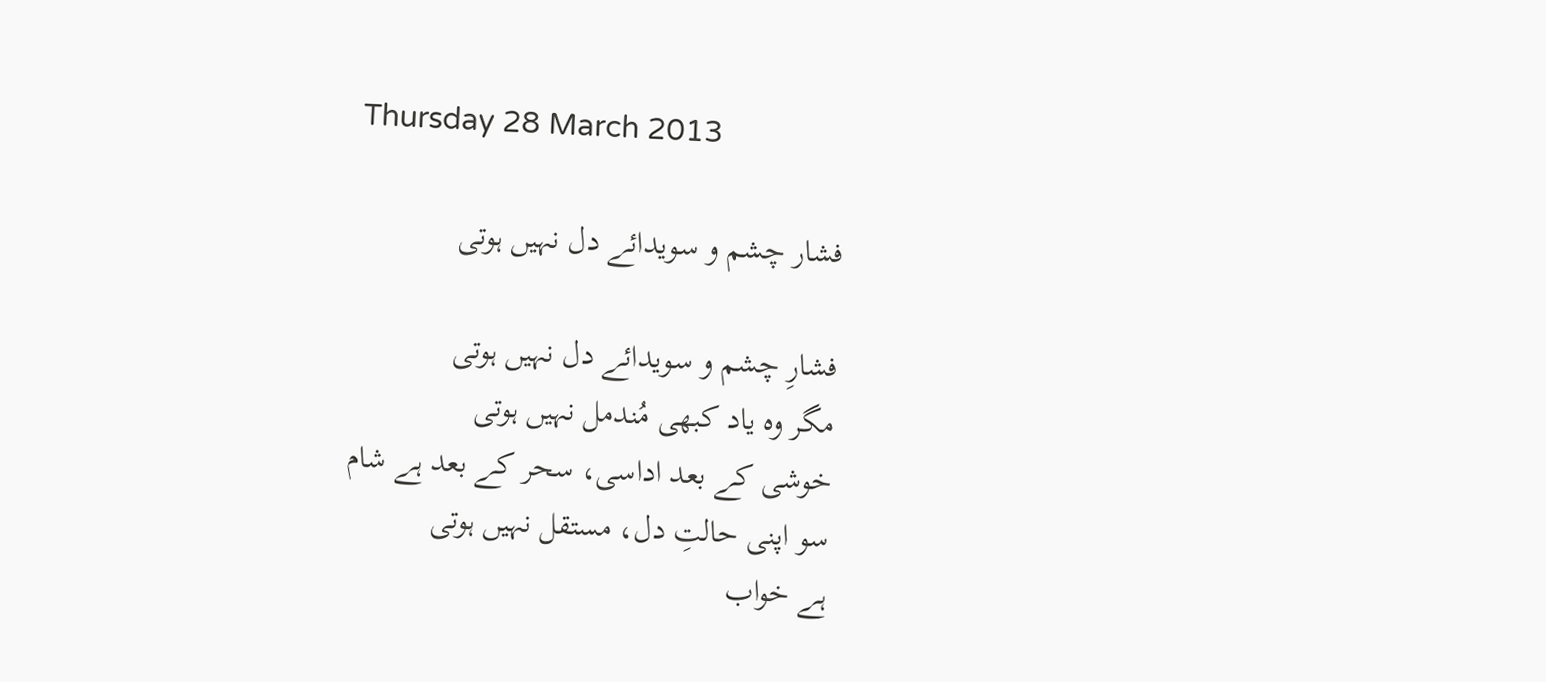Thursday 28 March 2013

فشار چشم و سویدائے دل نہیں ہوتی

فشارِ چشم و سویدائے دل نہیں ہوتی
مگر وہ یاد کبھی مُندمل نہیں ہوتی
خوشی کے بعد اداسی، سحر کے بعد ہے شام
سو اپنی حالتِ دل، مستقل نہیں ہوتی
ہے خواب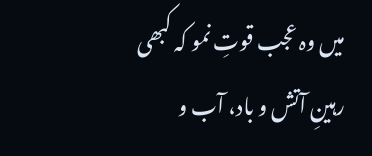میں وہ عجب قوتِ نمو کہ کبھی
رہینِ آتش و باد، آب و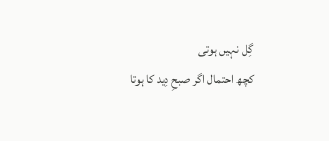گِل نہیں ہوتی
کچھ احتمال اگر صبحِ دِید کا ہوتا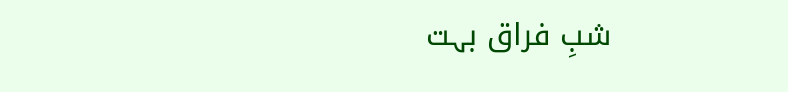شبِ فراق بہت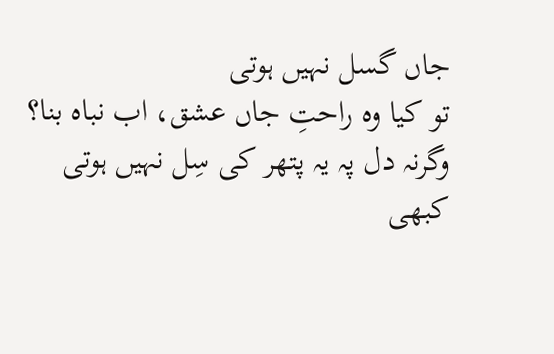جاں گسل نہیں ہوتی
تو کیا وہ راحتِ جاں عشق، اب نباہ بنا؟
وگرنہ دل پہ یہ پتھر کی سِل نہیں ہوتی
کبھی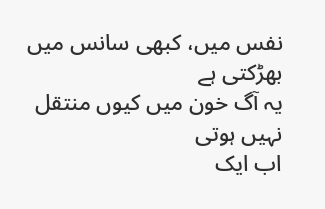نفس میں، کبھی سانس میں بھڑکتی ہے
یہ آگ خون میں کیوں منتقل نہیں ہوتی
اب ایک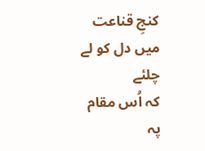کنجِ قناعت میں دل کو لے چلئے
کہ اُس مقام پہ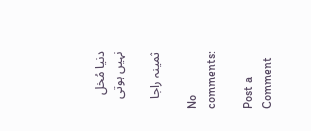دنیا مُخل نہیں ہوتی

ثمینہ راجا

No comments:

Post a Comment